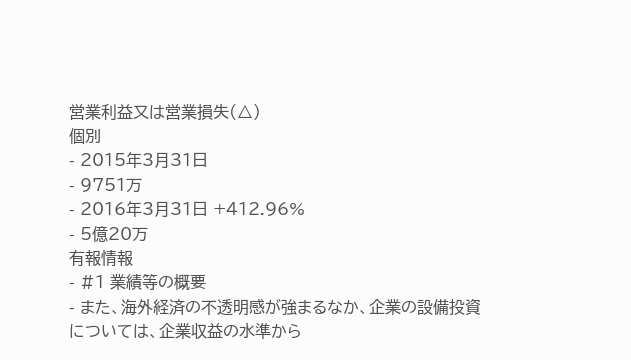営業利益又は営業損失(△)
個別
- 2015年3月31日
- 9751万
- 2016年3月31日 +412.96%
- 5億20万
有報情報
- #1 業績等の概要
- また、海外経済の不透明感が強まるなか、企業の設備投資については、企業収益の水準から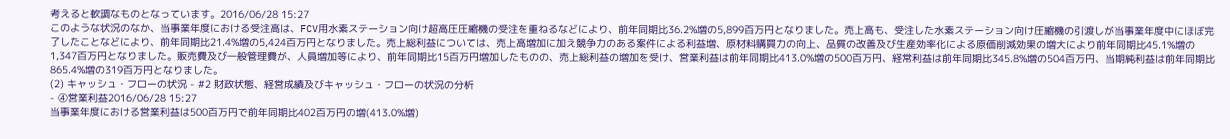考えると軟調なものとなっています。2016/06/28 15:27
このような状況のなか、当事業年度における受注高は、FCV用水素ステーション向け超高圧圧縮機の受注を重ねるなどにより、前年同期比36.2%増の5,899百万円となりました。売上高も、受注した水素ステーション向け圧縮機の引渡しが当事業年度中にほぼ完了したことなどにより、前年同期比21.4%増の5,424百万円となりました。売上総利益については、売上高増加に加え競争力のある案件による利益増、原材料購買力の向上、品質の改善及び生産効率化による原価削減効果の増大により前年同期比45.1%増の1,347百万円となりました。販売費及び一般管理費が、人員増加等により、前年同期比15百万円増加したものの、売上総利益の増加を受け、営業利益は前年同期比413.0%増の500百万円、経常利益は前年同期比345.8%増の504百万円、当期純利益は前年同期比865.4%増の319百万円となりました。
(2) キャッシュ・フローの状況 - #2 財政状態、経営成績及びキャッシュ・フローの状況の分析
- ④営業利益2016/06/28 15:27
当事業年度における営業利益は500百万円で前年同期比402百万円の増(413.0%増)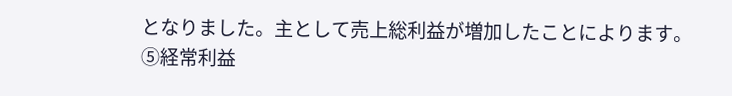となりました。主として売上総利益が増加したことによります。
⑤経常利益